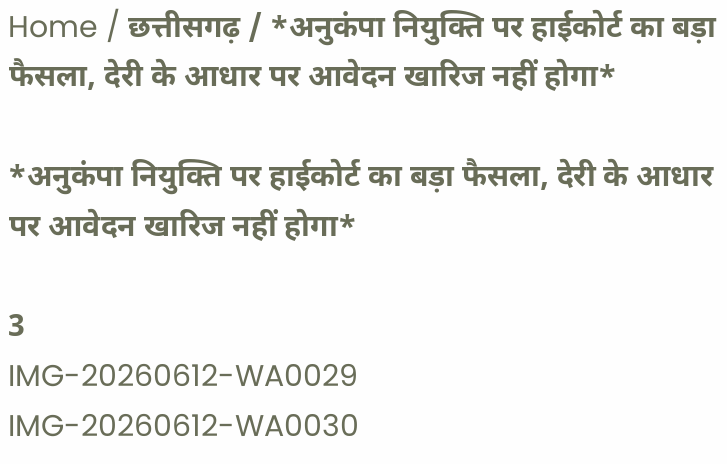Home / छत्तीसगढ़ / *अनुकंपा नियुक्ति पर हाईकोर्ट का बड़ा फैसला, देरी के आधार पर आवेदन खारिज नहीं होगा*

*अनुकंपा नियुक्ति पर हाईकोर्ट का बड़ा फैसला, देरी के आधार पर आवेदन खारिज नहीं होगा*

3
IMG-20260612-WA0029
IMG-20260612-WA0030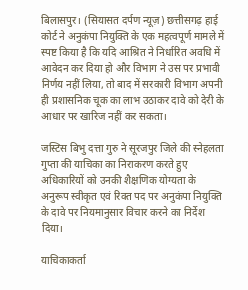बिलासपुर। (सियासत दर्पण न्यूज़) छत्तीसगढ़ हाई कोर्ट ने अनुकंपा नियुक्ति के एक महत्वपूर्ण मामले में स्पष्ट किया है कि यदि आश्रित ने निर्धारित अवधि में आवेदन कर दिया हो और विभाग ने उस पर प्रभावी निर्णय नहीं लिया, तो बाद में सरकारी विभाग अपनी ही प्रशासनिक चूक का लाभ उठाकर दावे को देरी के आधार पर खारिज नहीं कर सकता।

जस्टिस बिभु दत्ता गुरु ने सूरजपुर जिले की स्नेहलता गुप्ता की याचिका का निराकरण करते हुए अधिकारियों को उनकी शैक्षणिक योग्यता के अनुरूप स्वीकृत एवं रिक्त पद पर अनुकंपा नियुक्ति के दावे पर नियमानुसार विचार करने का निर्देश दिया।

याचिकाकर्ता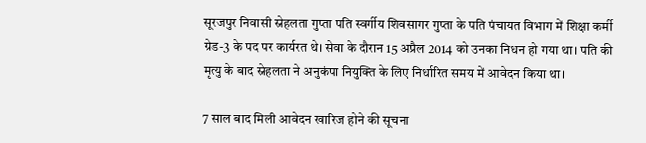सूरजपुर निवासी स्नेहलता गुप्ता पति स्वर्गीय शिवसागर गुप्ता के पति पंचायत विभाग में शिक्षा कर्मी ग्रेड-3 के पद पर कार्यरत थे। सेवा के दौरान 15 अप्रैल 2014 को उनका निधन हो गया था। पति की मृत्यु के बाद स्नेहलता ने अनुकंपा नियुक्ति के लिए निर्धारित समय में आवेदन किया था।

7 साल बाद मिली आवेदन खारिज होने की सूचना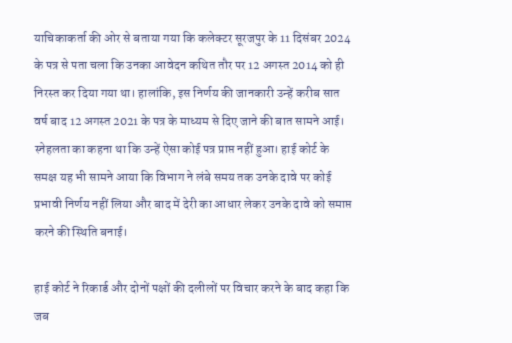याचिकाकर्ता की ओर से बताया गया कि कलेक्टर सूरजपुर के 11 दिसंबर 2024 के पत्र से पता चला कि उनका आवेदन कथित तौर पर 12 अगस्त 2014 को ही निरस्त कर दिया गया था। हालांकि, इस निर्णय की जानकारी उन्हें करीब सात वर्ष बाद 12 अगस्त 2021 के पत्र के माध्यम से दिए जाने की बात सामने आई। स्नेहलता का कहना था कि उन्हें ऐसा कोई पत्र प्राप्त नहीं हुआ। हाई कोर्ट के समक्ष यह भी सामने आया कि विभाग ने लंबे समय तक उनके दावे पर कोई प्रभावी निर्णय नहीं लिया और बाद में देरी का आधार लेकर उनके दावे को समाप्त करने की स्थिति बनाई।

हाई कोर्ट ने रिकार्ड और दोनों पक्षों की दलीलों पर विचार करने के बाद कहा कि जब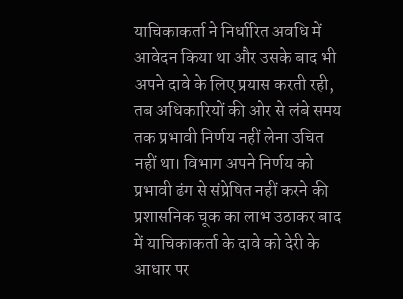याचिकाकर्ता ने निर्धारित अवधि में आवेदन किया था और उसके बाद भी अपने दावे के लिए प्रयास करती रही, तब अधिकारियों की ओर से लंबे समय तक प्रभावी निर्णय नहीं लेना उचित नहीं था। विभाग अपने निर्णय को प्रभावी ढंग से संप्रेषित नहीं करने की प्रशासनिक चूक का लाभ उठाकर बाद में याचिकाकर्ता के दावे को देरी के आधार पर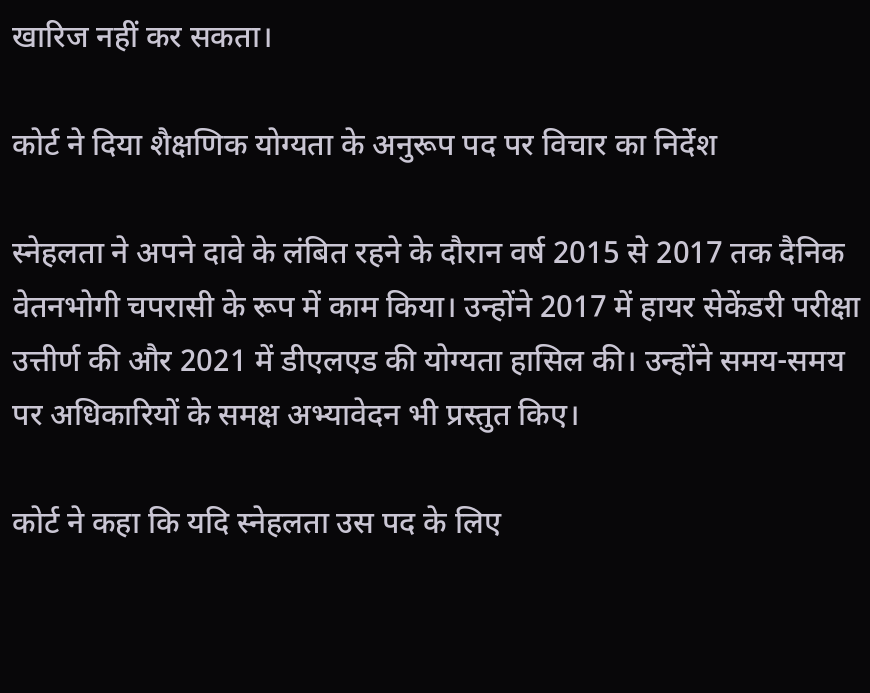खारिज नहीं कर सकता।

कोर्ट ने दिया शैक्षणिक योग्यता के अनुरूप पद पर विचार का निर्देश

स्नेहलता ने अपने दावे के लंबित रहने के दौरान वर्ष 2015 से 2017 तक दैनिक वेतनभोगी चपरासी के रूप में काम किया। उन्होंने 2017 में हायर सेकेंडरी परीक्षा उत्तीर्ण की और 2021 में डीएलएड की योग्यता हासिल की। उन्होंने समय-समय पर अधिकारियों के समक्ष अभ्यावेदन भी प्रस्तुत किए।

कोर्ट ने कहा कि यदि स्नेहलता उस पद के लिए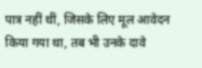पात्र नहीं थीं, जिसके लिए मूल आवेदन किया गया था, तब भी उनके दावे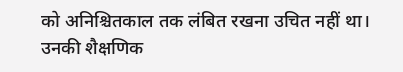को अनिश्चितकाल तक लंबित रखना उचित नहीं था। उनकी शैक्षणिक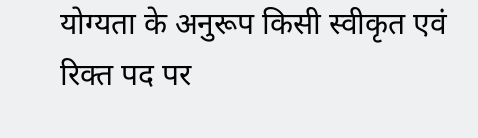योग्यता के अनुरूप किसी स्वीकृत एवं रिक्त पद पर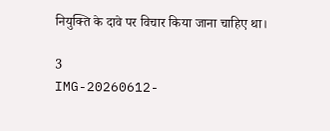नियुक्ति के दावे पर विचार किया जाना चाहिए था।

3
IMG-20260612-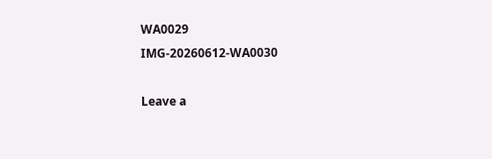WA0029
IMG-20260612-WA0030

Leave a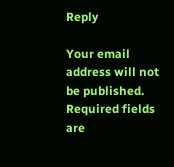Reply

Your email address will not be published. Required fields are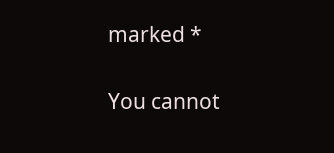marked *

You cannot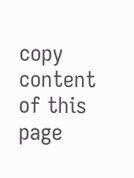copy content of this page